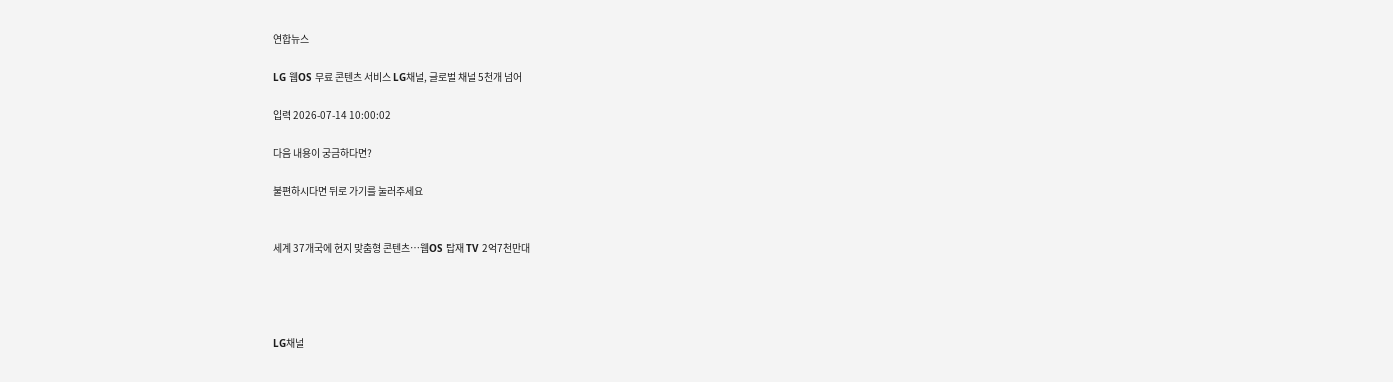연합뉴스

LG 웹OS 무료 콘텐츠 서비스 LG채널, 글로벌 채널 5천개 넘어

입력 2026-07-14 10:00:02

다음 내용이 궁금하다면?

불편하시다면 뒤로 가기를 눌러주세요


세계 37개국에 현지 맞춤형 콘텐츠…웹OS 탑재 TV 2억7천만대




LG채널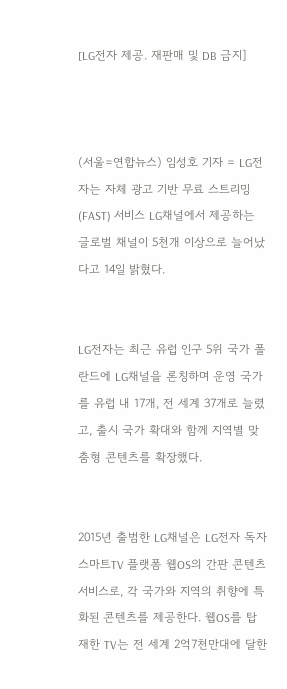[LG전자 제공. 재판매 및 DB 금지]



(서울=연합뉴스) 임성호 기자 = LG전자는 자체 광고 기반 무료 스트리밍(FAST) 서비스 LG채널에서 제공하는 글로벌 채널이 5천개 이상으로 늘어났다고 14일 밝혔다.


LG전자는 최근 유럽 인구 5위 국가 폴란드에 LG채널을 론칭하며 운영 국가를 유럽 내 17개, 전 세계 37개로 늘렸고, 출시 국가 확대와 함께 지역별 맞춤형 콘텐츠를 확장했다.


2015년 출범한 LG채널은 LG전자 독자 스마트TV 플랫폼 웹OS의 간판 콘텐츠 서비스로, 각 국가와 지역의 취향에 특화된 콘텐츠를 제공한다. 웹OS를 탑재한 TV는 전 세계 2억7천만대에 달한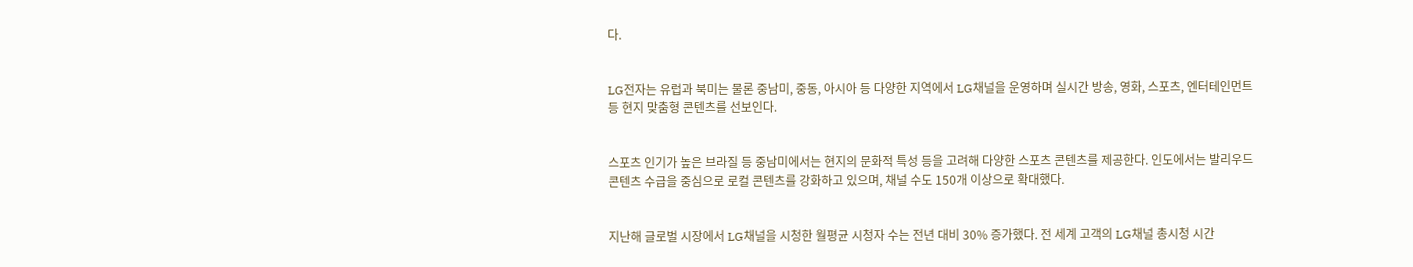다.


LG전자는 유럽과 북미는 물론 중남미, 중동, 아시아 등 다양한 지역에서 LG채널을 운영하며 실시간 방송, 영화, 스포츠, 엔터테인먼트 등 현지 맞춤형 콘텐츠를 선보인다.


스포츠 인기가 높은 브라질 등 중남미에서는 현지의 문화적 특성 등을 고려해 다양한 스포츠 콘텐츠를 제공한다. 인도에서는 발리우드 콘텐츠 수급을 중심으로 로컬 콘텐츠를 강화하고 있으며, 채널 수도 150개 이상으로 확대했다.


지난해 글로벌 시장에서 LG채널을 시청한 월평균 시청자 수는 전년 대비 30% 증가했다. 전 세계 고객의 LG채널 총시청 시간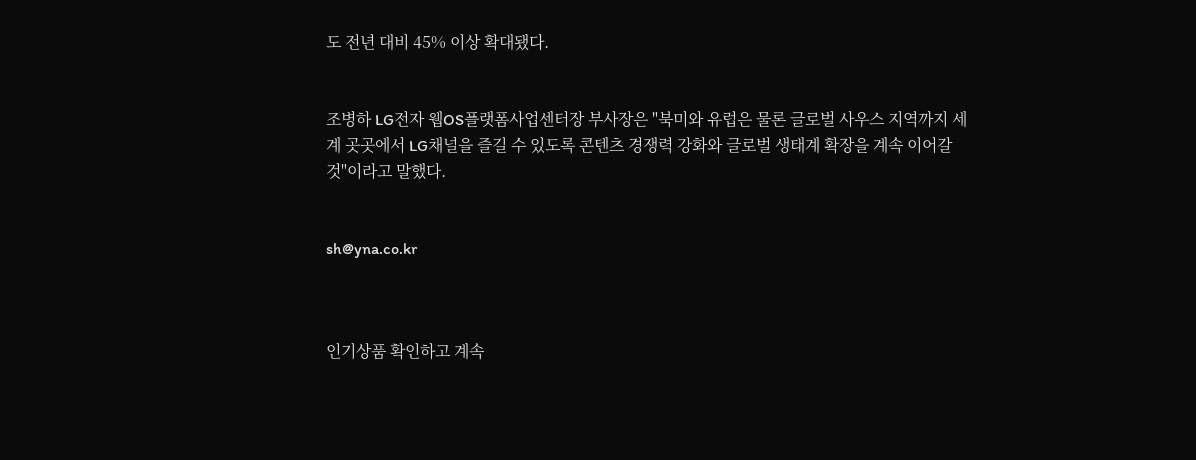도 전년 대비 45% 이상 확대됐다.


조병하 LG전자 웹OS플랫폼사업센터장 부사장은 "북미와 유럽은 물론 글로벌 사우스 지역까지 세계 곳곳에서 LG채널을 즐길 수 있도록 콘텐츠 경쟁력 강화와 글로벌 생태계 확장을 계속 이어갈 것"이라고 말했다.


sh@yna.co.kr



인기상품 확인하고 계속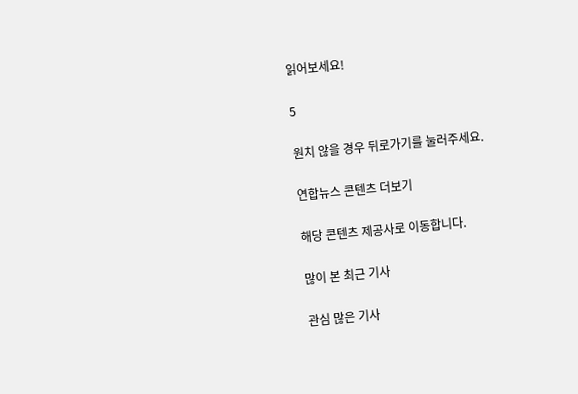읽어보세요!

5

원치 않을 경우 뒤로가기를 눌러주세요.

연합뉴스 콘텐츠 더보기

해당 콘텐츠 제공사로 이동합니다.

많이 본 최근 기사

관심 많은 기사